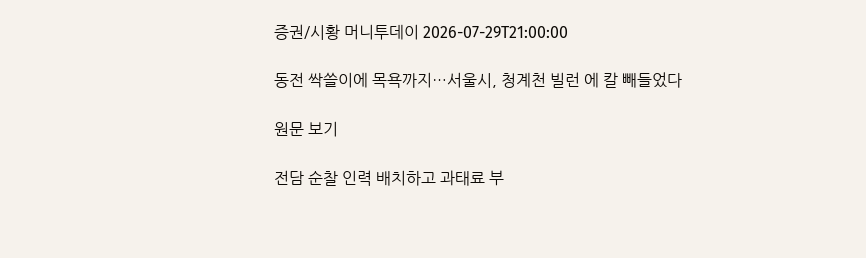증권/시황 머니투데이 2026-07-29T21:00:00

동전 싹쓸이에 목욕까지…서울시, 청계천 빌런 에 칼 빼들었다

원문 보기

전담 순찰 인력 배치하고 과태료 부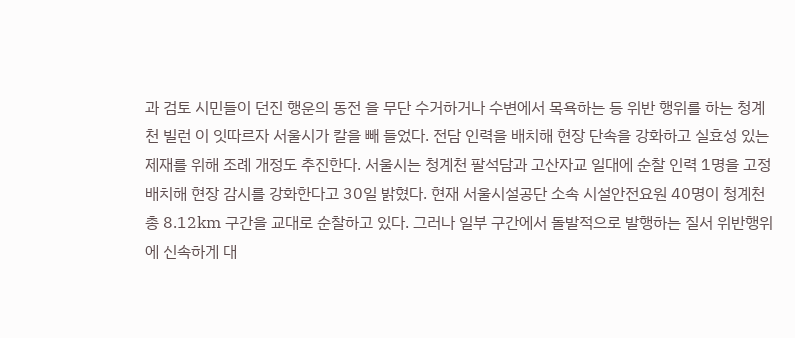과 검토 시민들이 던진 행운의 동전 을 무단 수거하거나 수변에서 목욕하는 등 위반 행위를 하는 청계천 빌런 이 잇따르자 서울시가 칼을 빼 들었다. 전담 인력을 배치해 현장 단속을 강화하고 실효성 있는 제재를 위해 조례 개정도 추진한다. 서울시는 청계천 팔석담과 고산자교 일대에 순찰 인력 1명을 고정 배치해 현장 감시를 강화한다고 30일 밝혔다. 현재 서울시설공단 소속 시설안전요원 40명이 청계천 총 8.12km 구간을 교대로 순찰하고 있다. 그러나 일부 구간에서 돌발적으로 발행하는 질서 위반행위에 신속하게 대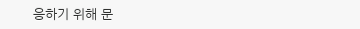응하기 위해 문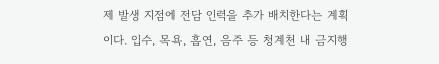제 발생 지점에 전담 인력을 추가 배치한다는 계획이다. 입수, 목욕, 흡연, 음주 등 청계천 내 금지행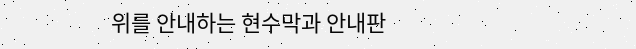위를 안내하는 현수막과 안내판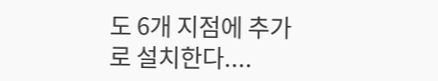도 6개 지점에 추가로 설치한다....